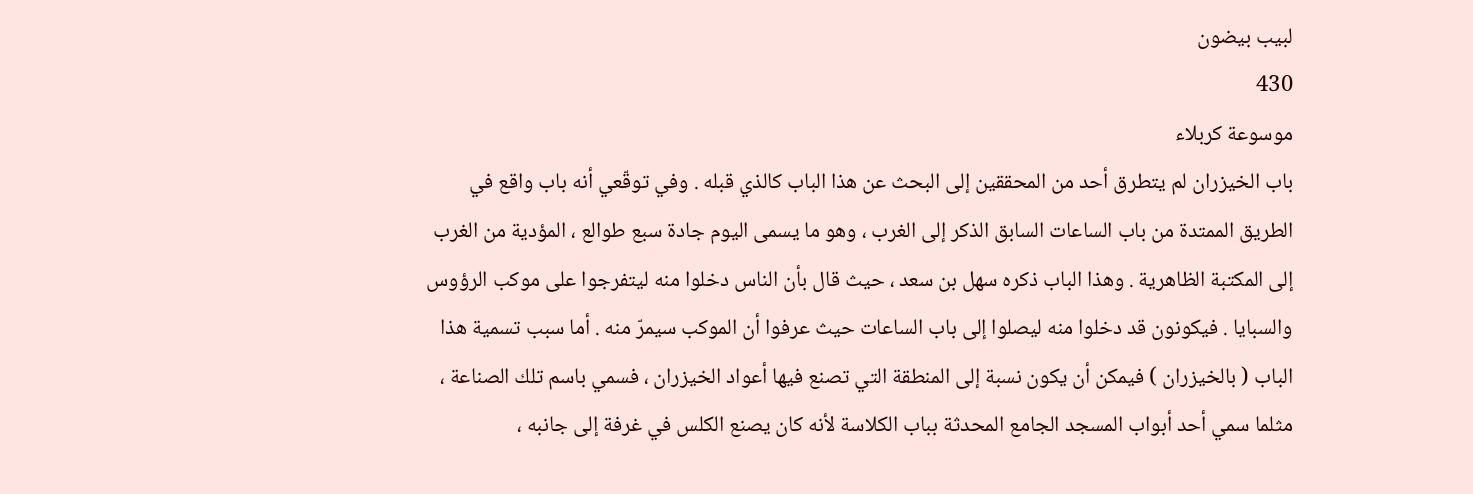لبيب بيضون
430
موسوعة كربلاء
باب الخيزران لم يتطرق أحد من المحققين إلى البحث عن هذا الباب كالذي قبله . وفي توقّعي أنه باب واقع في الطريق الممتدة من باب الساعات السابق الذكر إلى الغرب ، وهو ما يسمى اليوم جادة سبع طوالع ، المؤدية من الغرب إلى المكتبة الظاهرية . وهذا الباب ذكره سهل بن سعد ، حيث قال بأن الناس دخلوا منه ليتفرجوا على موكب الرؤوس والسبايا . فيكونون قد دخلوا منه ليصلوا إلى باب الساعات حيث عرفوا أن الموكب سيمرّ منه . أما سبب تسمية هذا الباب ( بالخيزران ) فيمكن أن يكون نسبة إلى المنطقة التي تصنع فيها أعواد الخيزران ، فسمي باسم تلك الصناعة ، مثلما سمي أحد أبواب المسجد الجامع المحدثة بباب الكلاسة لأنه كان يصنع الكلس في غرفة إلى جانبه ،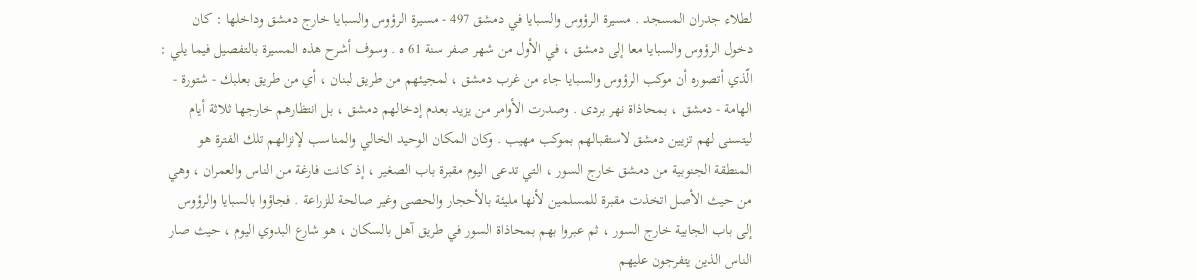لطلاء جدران المسجد . مسيرة الرؤوس والسبايا في دمشق 497 - مسيرة الرؤوس والسبايا خارج دمشق وداخلها : كان دخول الرؤوس والسبايا معا إلى دمشق ، في الأول من شهر صفر سنة 61 ه . وسوف أشرح هذه المسيرة بالتفصيل فيما يلي : الّذي أتصوره أن موكب الرؤوس والسبايا جاء من غرب دمشق ، لمجيئهم من طريق لبنان ، أي من طريق بعلبك - شتورة - الهامة - دمشق ، بمحاذاة نهر بردى . وصدرت الأوامر من يزيد بعدم إدخالهم دمشق ، بل انتظارهم خارجها ثلاثة أيام ليتسنى لهم تزيين دمشق لاستقبالهم بموكب مهيب . وكان المكان الوحيد الخالي والمناسب لإنزالهم تلك الفترة هو المنطقة الجنوبية من دمشق خارج السور ، التي تدعى اليوم مقبرة باب الصغير ، إذ كانت فارغة من الناس والعمران ، وهي من حيث الأصل اتخذت مقبرة للمسلمين لأنها مليئة بالأحجار والحصى وغير صالحة للزراعة . فجاؤوا بالسبايا والرؤوس إلى باب الجابية خارج السور ، ثم عبروا بهم بمحاذاة السور في طريق آهل بالسكان ، هو شارع البدوي اليوم ، حيث صار الناس الذين يتفرجون عليهم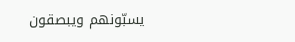يسبّونهم ويبصقون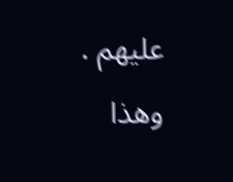عليهم . وهذا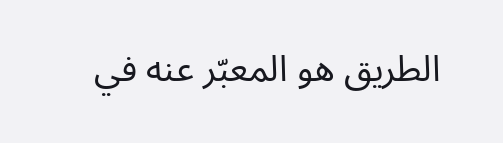الطريق هو المعبّر عنه في